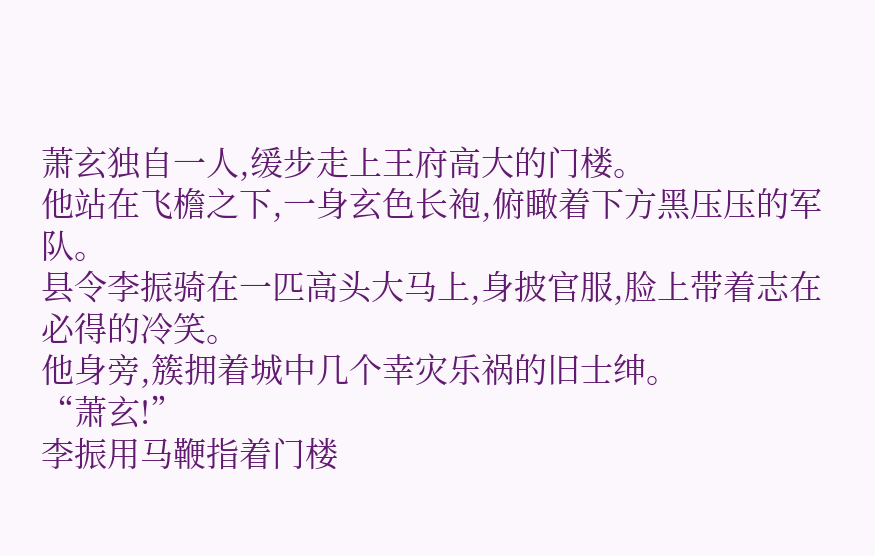萧玄独自一人,缓步走上王府高大的门楼。
他站在飞檐之下,一身玄色长袍,俯瞰着下方黑压压的军队。
县令李振骑在一匹高头大马上,身披官服,脸上带着志在必得的冷笑。
他身旁,簇拥着城中几个幸灾乐祸的旧士绅。
“萧玄!”
李振用马鞭指着门楼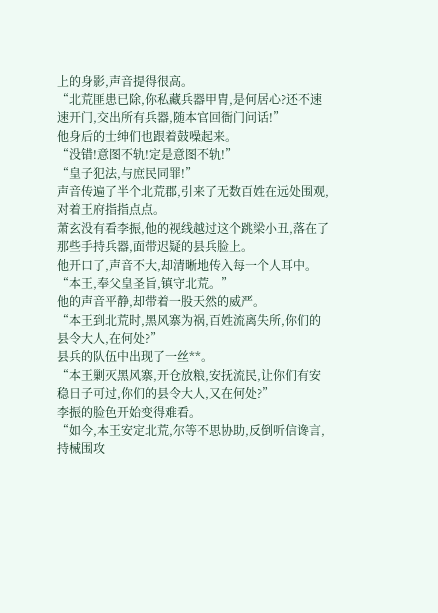上的身影,声音提得很高。
“北荒匪患已除,你私藏兵器甲胄,是何居心?还不速速开门,交出所有兵器,随本官回衙门问话!”
他身后的士绅们也跟着鼓噪起来。
“没错!意图不轨!定是意图不轨!”
“皇子犯法,与庶民同罪!”
声音传遍了半个北荒郡,引来了无数百姓在远处围观,对着王府指指点点。
萧玄没有看李振,他的视线越过这个跳梁小丑,落在了那些手持兵器,面带迟疑的县兵脸上。
他开口了,声音不大,却清晰地传入每一个人耳中。
“本王,奉父皇圣旨,镇守北荒。”
他的声音平静,却带着一股天然的威严。
“本王到北荒时,黑风寨为祸,百姓流离失所,你们的县令大人,在何处?”
县兵的队伍中出现了一丝**。
“本王剿灭黑风寨,开仓放粮,安抚流民,让你们有安稳日子可过,你们的县令大人,又在何处?”
李振的脸色开始变得难看。
“如今,本王安定北荒,尔等不思协助,反倒听信谗言,持械围攻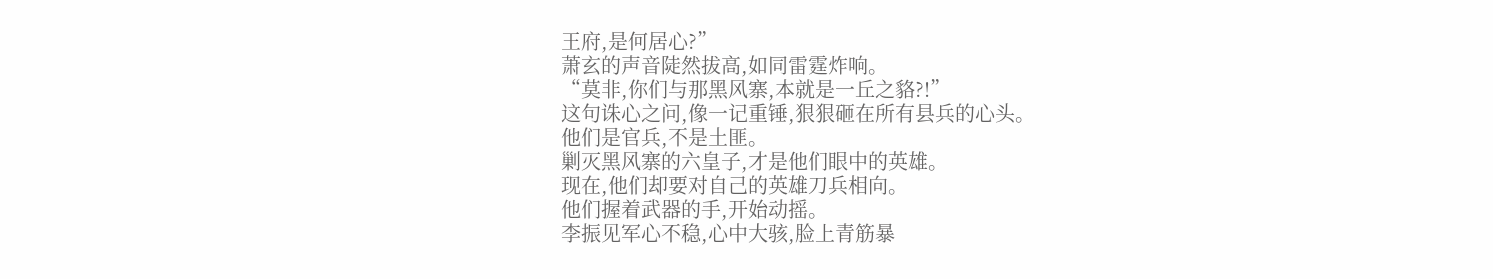王府,是何居心?”
萧玄的声音陡然拔高,如同雷霆炸响。
“莫非,你们与那黑风寨,本就是一丘之貉?!”
这句诛心之问,像一记重锤,狠狠砸在所有县兵的心头。
他们是官兵,不是土匪。
剿灭黑风寨的六皇子,才是他们眼中的英雄。
现在,他们却要对自己的英雄刀兵相向。
他们握着武器的手,开始动摇。
李振见军心不稳,心中大骇,脸上青筋暴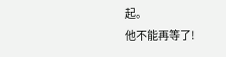起。
他不能再等了!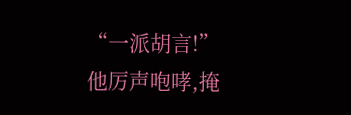“一派胡言!”
他厉声咆哮,掩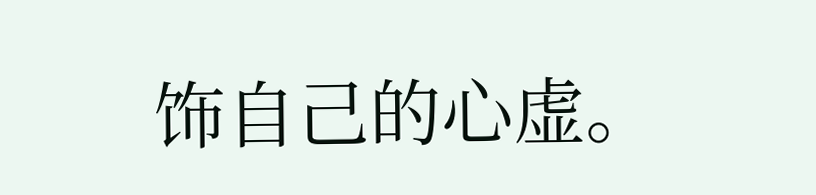饰自己的心虚。